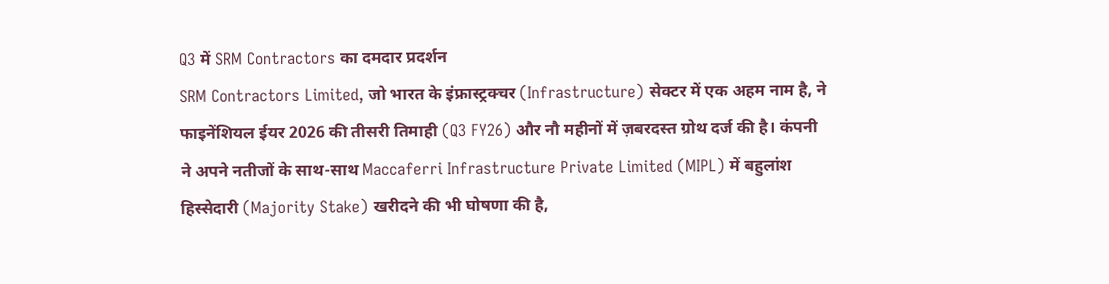Q3 में SRM Contractors का दमदार प्रदर्शन
SRM Contractors Limited, जो भारत के इंफ्रास्ट्रक्चर (Infrastructure) सेक्टर में एक अहम नाम है, ने फाइनेंशियल ईयर 2026 की तीसरी तिमाही (Q3 FY26) और नौ महीनों में ज़बरदस्त ग्रोथ दर्ज की है। कंपनी ने अपने नतीजों के साथ-साथ Maccaferri Infrastructure Private Limited (MIPL) में बहुलांश हिस्सेदारी (Majority Stake) खरीदने की भी घोषणा की है,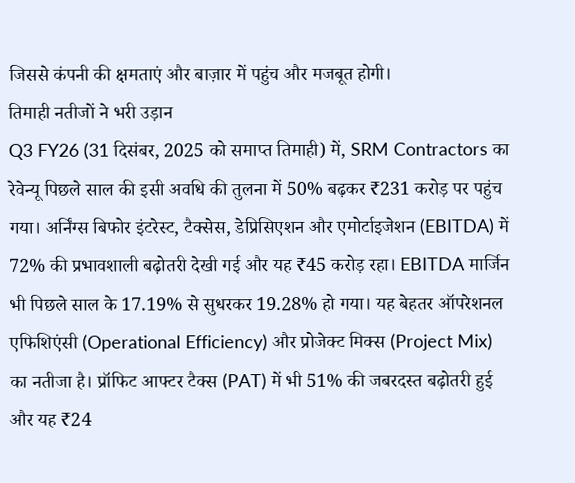जिससे कंपनी की क्षमताएं और बाज़ार में पहुंच और मजबूत होगी।
तिमाही नतीजों ने भरी उड़ान
Q3 FY26 (31 दिसंबर, 2025 को समाप्त तिमाही) में, SRM Contractors का रेवेन्यू पिछले साल की इसी अवधि की तुलना में 50% बढ़कर ₹231 करोड़ पर पहुंच गया। अर्निंग्स बिफोर इंटरेस्ट, टैक्सेस, डेप्रिसिएशन और एमोर्टाइजेशन (EBITDA) में 72% की प्रभावशाली बढ़ोतरी देखी गई और यह ₹45 करोड़ रहा। EBITDA मार्जिन भी पिछले साल के 17.19% से सुधरकर 19.28% हो गया। यह बेहतर ऑपरेशनल एफिशिएंसी (Operational Efficiency) और प्रोजेक्ट मिक्स (Project Mix) का नतीजा है। प्रॉफिट आफ्टर टैक्स (PAT) में भी 51% की जबरदस्त बढ़ोतरी हुई और यह ₹24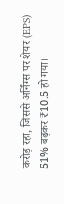करोड़ रहा, जिससे अर्निंग्स पर शेयर (EPS) 51% बढ़कर ₹10.5 हो गया।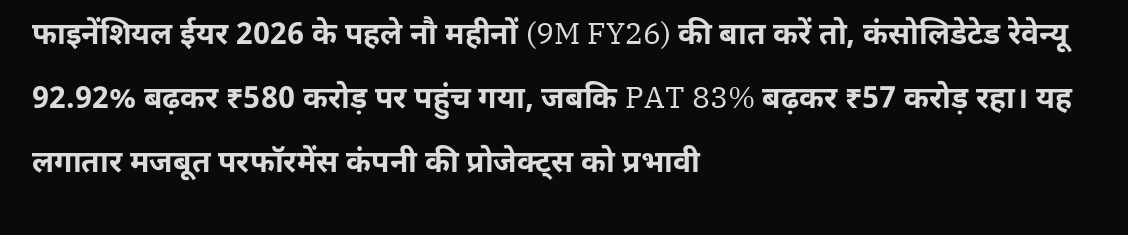फाइनेंशियल ईयर 2026 के पहले नौ महीनों (9M FY26) की बात करें तो, कंसोलिडेटेड रेवेन्यू 92.92% बढ़कर ₹580 करोड़ पर पहुंच गया, जबकि PAT 83% बढ़कर ₹57 करोड़ रहा। यह लगातार मजबूत परफॉरमेंस कंपनी की प्रोजेक्ट्स को प्रभावी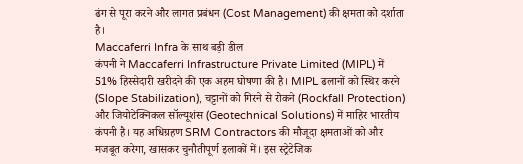ढंग से पूरा करने और लागत प्रबंधन (Cost Management) की क्षमता को दर्शाता है।
Maccaferri Infra के साथ बड़ी डील
कंपनी ने Maccaferri Infrastructure Private Limited (MIPL) में 51% हिस्सेदारी खरीदने की एक अहम घोषणा की है। MIPL ढलानों को स्थिर करने (Slope Stabilization), चट्टानों को गिरने से रोकने (Rockfall Protection) और जियोटेक्निकल सॉल्यूशंस (Geotechnical Solutions) में माहिर भारतीय कंपनी है। यह अधिग्रहण SRM Contractors की मौजूदा क्षमताओं को और मजबूत करेगा, खासकर चुनौतीपूर्ण इलाकों में। इस स्ट्रेटेजिक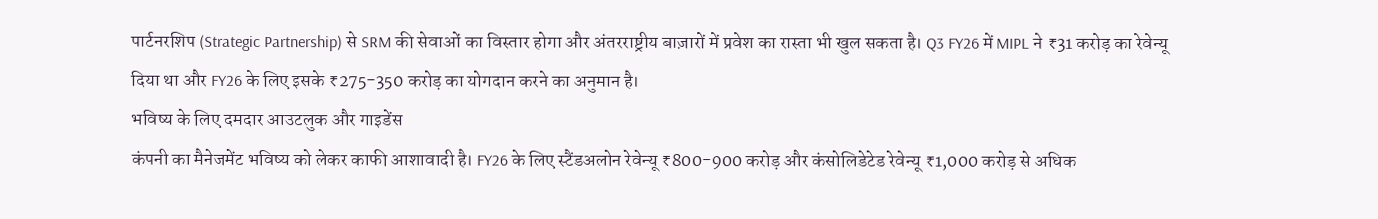पार्टनरशिप (Strategic Partnership) से SRM की सेवाओं का विस्तार होगा और अंतरराष्ट्रीय बाज़ारों में प्रवेश का रास्ता भी खुल सकता है। Q3 FY26 में MIPL ने ₹31 करोड़ का रेवेन्यू दिया था और FY26 के लिए इसके ₹275-350 करोड़ का योगदान करने का अनुमान है।
भविष्य के लिए दमदार आउटलुक और गाइडेंस
कंपनी का मैनेजमेंट भविष्य को लेकर काफी आशावादी है। FY26 के लिए स्टैंडअलोन रेवेन्यू ₹800-900 करोड़ और कंसोलिडेटेड रेवेन्यू ₹1,000 करोड़ से अधिक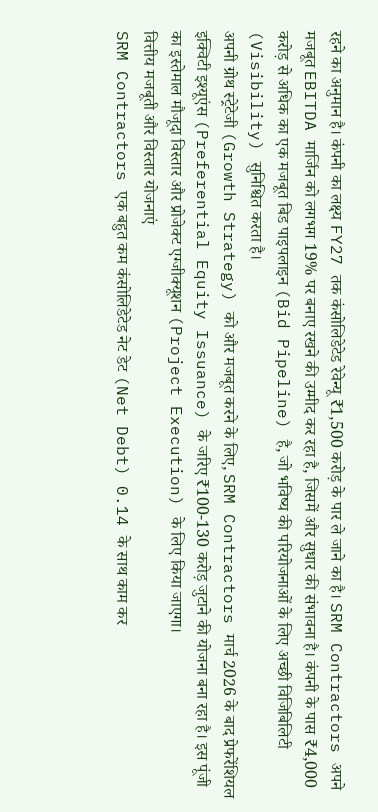रहने का अनुमान है। कंपनी का लक्ष्य FY27 तक कंसोलिडेटेड रेवेन्यू ₹1,500 करोड़ के पार ले जाने का है। SRM Contractors अपने मजबूत EBITDA मार्जिन को लगभग 19% पर बनाए रखने की उम्मीद कर रहा है, जिसमें और सुधार की संभावना है। कंपनी के पास ₹4,000 करोड़ से अधिक का एक मजबूत बिड पाइपलाइन (Bid Pipeline) है, जो भविष्य की परियोजनाओं के लिए अच्छी विजिबिलिटी (Visibility) सुनिश्चित करता है।
अपनी ग्रोथ स्ट्रेटेजी (Growth Strategy) को और मजबूत करने के लिए, SRM Contractors मार्च 2026 के बाद प्रेफरेंशियल इक्विटी इश्यूएंस (Preferential Equity Issuance) के जरिए ₹100-130 करोड़ जुटाने की योजना बना रहा है। इस पूंजी का इस्तेमाल मौजूदा विस्तार और प्रोजेक्ट एग्जीक्यूशन (Project Execution) के लिए किया जाएगा।
वित्तीय मजबूती और विस्तार योजनाएं
SRM Contractors एक बहुत कम कंसोलिडेटेड नेट डेट (Net Debt) 0.14 के साथ काम कर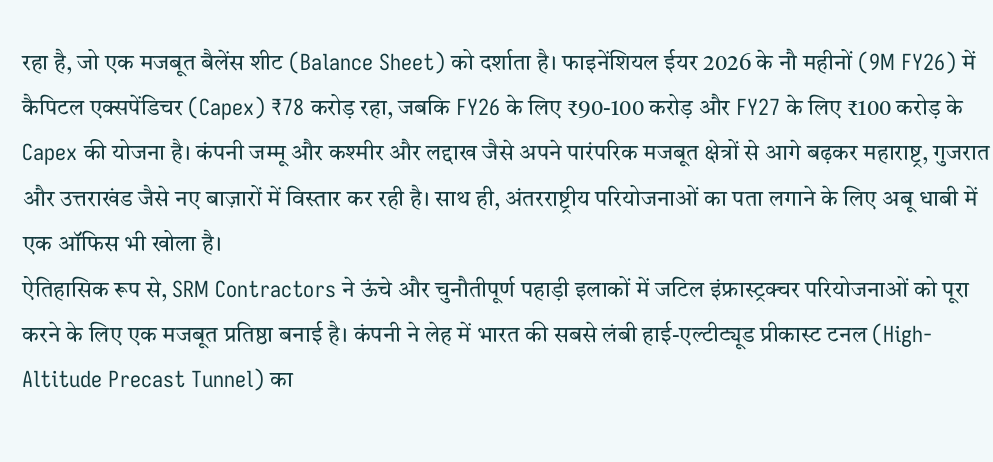रहा है, जो एक मजबूत बैलेंस शीट (Balance Sheet) को दर्शाता है। फाइनेंशियल ईयर 2026 के नौ महीनों (9M FY26) में कैपिटल एक्सपेंडिचर (Capex) ₹78 करोड़ रहा, जबकि FY26 के लिए ₹90-100 करोड़ और FY27 के लिए ₹100 करोड़ के Capex की योजना है। कंपनी जम्मू और कश्मीर और लद्दाख जैसे अपने पारंपरिक मजबूत क्षेत्रों से आगे बढ़कर महाराष्ट्र, गुजरात और उत्तराखंड जैसे नए बाज़ारों में विस्तार कर रही है। साथ ही, अंतरराष्ट्रीय परियोजनाओं का पता लगाने के लिए अबू धाबी में एक ऑफिस भी खोला है।
ऐतिहासिक रूप से, SRM Contractors ने ऊंचे और चुनौतीपूर्ण पहाड़ी इलाकों में जटिल इंफ्रास्ट्रक्चर परियोजनाओं को पूरा करने के लिए एक मजबूत प्रतिष्ठा बनाई है। कंपनी ने लेह में भारत की सबसे लंबी हाई-एल्टीट्यूड प्रीकास्ट टनल (High-Altitude Precast Tunnel) का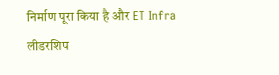निर्माण पूरा किया है और ET Infra लीडरशिप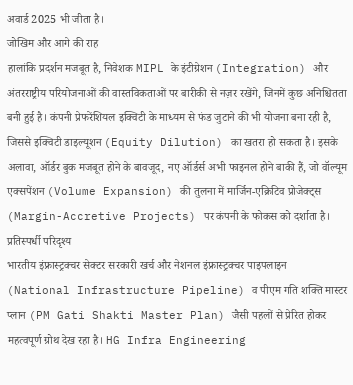अवार्ड 2025 भी जीता है।
जोखिम और आगे की राह
हालांकि प्रदर्शन मजबूत है, निवेशक MIPL के इंटीग्रेशन (Integration) और अंतरराष्ट्रीय परियोजनाओं की वास्तविकताओं पर बारीकी से नज़र रखेंगे, जिनमें कुछ अनिश्चितता बनी हुई है। कंपनी प्रेफरेंशियल इक्विटी के माध्यम से फंड जुटाने की भी योजना बना रही है, जिससे इक्विटी डाइल्यूशन (Equity Dilution) का खतरा हो सकता है। इसके अलावा, ऑर्डर बुक मजबूत होने के बावजूद, नए ऑर्डर्स अभी फाइनल होने बाकी हैं, जो वॉल्यूम एक्सपेंशन (Volume Expansion) की तुलना में मार्जिन-एक्रिटिव प्रोजेक्ट्स (Margin-Accretive Projects) पर कंपनी के फोकस को दर्शाता है।
प्रतिस्पर्धी परिदृश्य
भारतीय इंफ्रास्ट्रक्चर सेक्टर सरकारी खर्च और नेशनल इंफ्रास्ट्रक्चर पाइपलाइन (National Infrastructure Pipeline) व पीएम गति शक्ति मास्टर प्लान (PM Gati Shakti Master Plan) जैसी पहलों से प्रेरित होकर महत्वपूर्ण ग्रोथ देख रहा है। HG Infra Engineering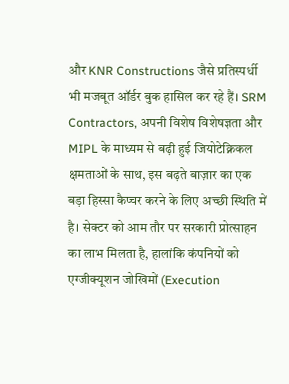और KNR Constructions जैसे प्रतिस्पर्धी भी मजबूत ऑर्डर बुक हासिल कर रहे हैं। SRM Contractors, अपनी विशेष विशेषज्ञता और MIPL के माध्यम से बढ़ी हुई जियोटेक्निकल क्षमताओं के साथ, इस बढ़ते बाज़ार का एक बड़ा हिस्सा कैप्चर करने के लिए अच्छी स्थिति में है। सेक्टर को आम तौर पर सरकारी प्रोत्साहन का लाभ मिलता है, हालांकि कंपनियों को एग्जीक्यूशन जोखिमों (Execution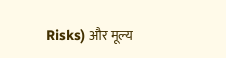Risks) और मूल्य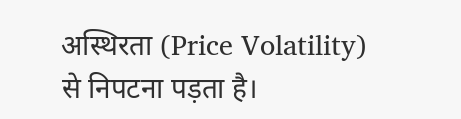अस्थिरता (Price Volatility) से निपटना पड़ता है।